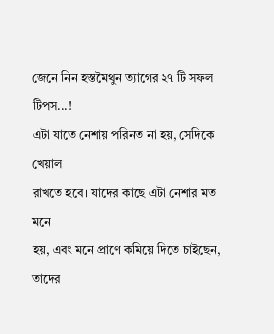জেনে নিন হস্তমৈথুন ত্যাগের ২৭ টি সফল টিপস...!
এটা যাতে নেশায় পরিনত না হয়, সেদিকে খেয়াল
রাখতে হবে। যাদের কাছে এটা নেশার মত মনে
হয়, এবং মনে প্রাণে কমিয়ে দিতে চাইছেন,
তাদের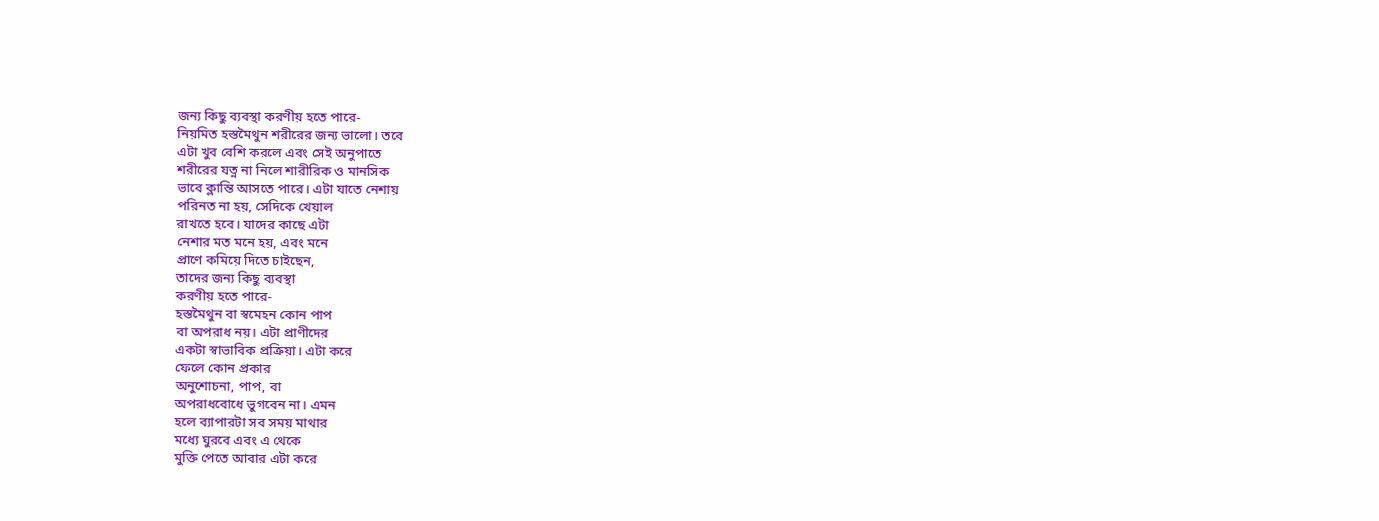জন্য কিছু ব্যবস্থা করণীয় হতে পারে-
নিয়মিত হস্তমৈথুন শরীরের জন্য ভালো। তবে
এটা খুব বেশি করলে এবং সেই অনুপাতে
শরীরের যত্ন না নিলে শারীরিক ও মানসিক
ভাবে ক্লান্তি আসতে পারে। এটা যাতে নেশায়
পরিনত না হয়, সেদিকে খেয়াল
রাখতে হবে। যাদের কাছে এটা
নেশার মত মনে হয়, এবং মনে
প্রাণে কমিয়ে দিতে চাইছেন,
তাদের জন্য কিছু ব্যবস্থা
করণীয় হতে পারে-
হস্তমৈথুন বা স্বমেহন কোন পাপ
বা অপরাধ নয়। এটা প্রাণীদের
একটা স্বাভাবিক প্রক্রিয়া। এটা করে
ফেলে কোন প্রকার
অনুশোচনা, পাপ, বা
অপরাধবোধে ভুগবেন না। এমন
হলে ব্যাপারটা সব সময় মাথার
মধ্যে ঘুরবে এবং এ থেকে
মুক্তি পেতে আবার এটা করে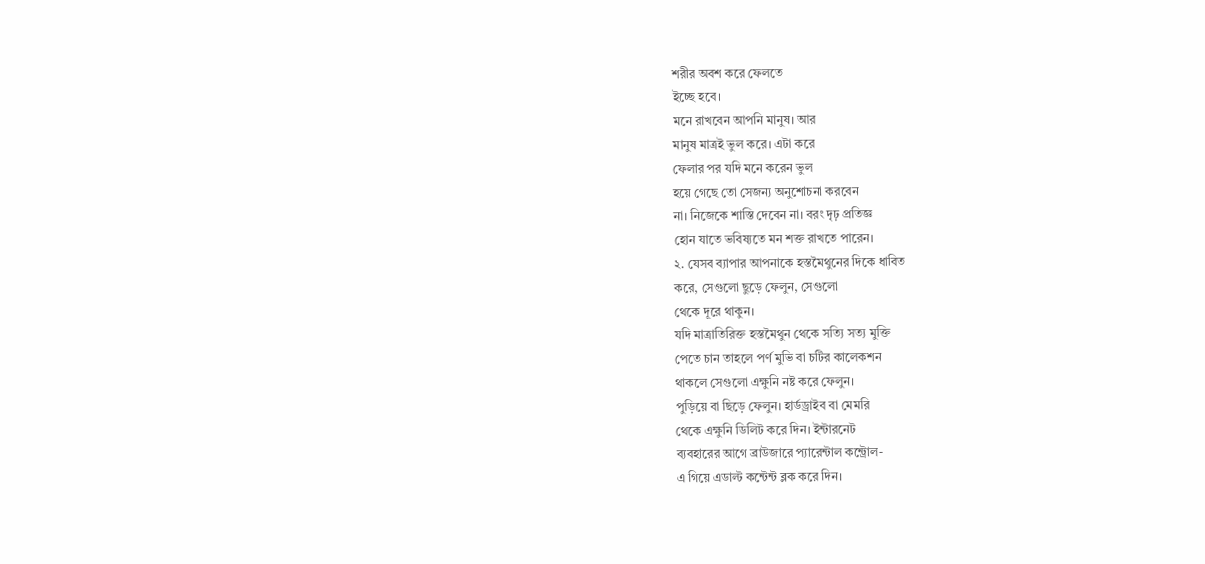শরীর অবশ করে ফেলতে
ইচ্ছে হবে।
মনে রাখবেন আপনি মানুষ। আর
মানুষ মাত্রই ভুল করে। এটা করে
ফেলার পর যদি মনে করেন ভুল
হয়ে গেছে তো সেজন্য অনুশোচনা করবেন
না। নিজেকে শাস্তি দেবেন না। বরং দৃঢ় প্রতিজ্ঞ
হোন যাতে ভবিষ্যতে মন শক্ত রাখতে পারেন।
২. যেসব ব্যাপার আপনাকে হস্তমৈথুনের দিকে ধাবিত
করে, সেগুলো ছুড়ে ফেলুন, সেগুলো
থেকে দূরে থাকুন।
যদি মাত্রাতিরিক্ত হস্তমৈথুন থেকে সত্যি সত্য মুক্তি
পেতে চান তাহলে পর্ণ মুভি বা চটির কালেকশন
থাকলে সেগুলো এক্ষুনি নষ্ট করে ফেলুন।
পুড়িয়ে বা ছিড়ে ফেলুন। হার্ডড্রাইব বা মেমরি
থেকে এক্ষুনি ডিলিট করে দিন। ইন্টারনেট
ব্যবহারের আগে ব্রাউজারে প্যারেন্টাল কন্ট্রোল-
এ গিয়ে এডাল্ট কন্টেন্ট ব্লক করে দিন।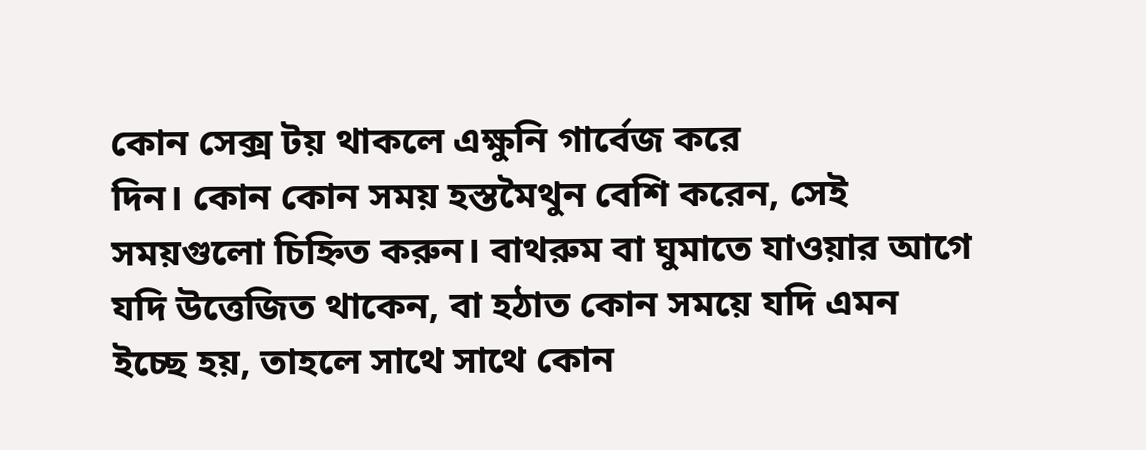কোন সেক্স টয় থাকলে এক্ষুনি গার্বেজ করে
দিন। কোন কোন সময় হস্তমৈথুন বেশি করেন, সেই
সময়গুলো চিহ্নিত করুন। বাথরুম বা ঘুমাতে যাওয়ার আগে
যদি উত্তেজিত থাকেন, বা হঠাত কোন সময়ে যদি এমন
ইচ্ছে হয়, তাহলে সাথে সাথে কোন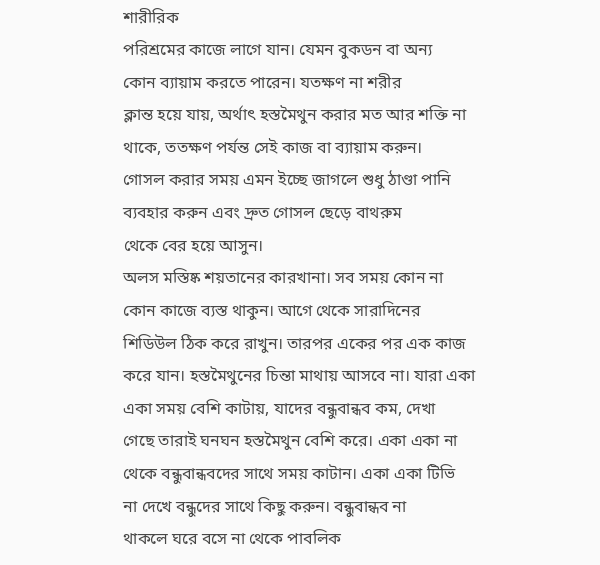শারীরিক
পরিশ্রমের কাজে লাগে যান। যেমন বুকডন বা অন্য
কোন ব্যায়াম করতে পারেন। যতক্ষণ না শরীর
ক্লান্ত হয়ে যায়, অর্থাৎ হস্তমৈথুন করার মত আর শক্তি না
থাকে, ততক্ষণ পর্যন্ত সেই কাজ বা ব্যায়াম করুন।
গোসল করার সময় এমন ইচ্ছে জাগলে শুধু ঠাণ্ডা পানি
ব্যবহার করুন এবং দ্রুত গোসল ছেড়ে বাথরুম
থেকে বের হয়ে আসুন।
অলস মস্তিষ্ক শয়তানের কারখানা। সব সময় কোন না
কোন কাজে ব্যস্ত থাকুন। আগে থেকে সারাদিনের
শিডিউল ঠিক করে রাখুন। তারপর একের পর এক কাজ
করে যান। হস্তমৈথুনের চিন্তা মাথায় আসবে না। যারা একা
একা সময় বেশি কাটায়, যাদের বন্ধুবান্ধব কম, দেখা
গেছে তারাই ঘনঘন হস্তমৈথুন বেশি করে। একা একা না
থেকে বন্ধুবান্ধবদের সাথে সময় কাটান। একা একা টিভি
না দেখে বন্ধুদের সাথে কিছু করুন। বন্ধুবান্ধব না
থাকলে ঘরে বসে না থেকে পাবলিক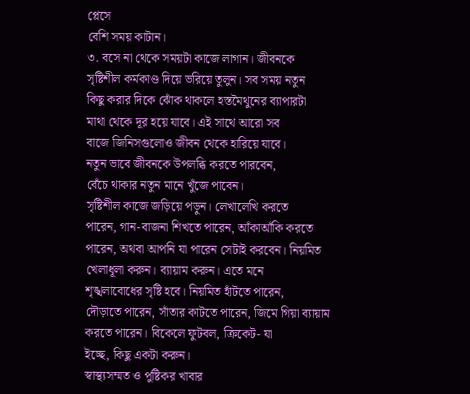প্লেসে
বেশি সময় কাটান।
৩. বসে না থেকে সময়টা কাজে লাগান। জীবনকে
সৃষ্টিশীল কর্মকাণ্ড দিয়ে ভরিয়ে তুলুন। সব সময় নতুন
কিছু করার দিকে ঝোঁক থাকলে হস্তমৈথুনের ব্যাপারটা
মাথা থেকে দূর হয়ে যাবে। এই সাথে আরো সব
বাজে জিনিসগুলোও জীবন থেকে হারিয়ে যাবে।
নতুন ভাবে জীবনকে উপলব্ধি করতে পারবেন,
বেঁচে থাকার নতুন মানে খুঁজে পাবেন।
সৃষ্টিশীল কাজে জড়িয়ে পড়ুন। লেখালেখি করতে
পারেন, গান-বাজনা শিখতে পারেন, আঁকাআঁকি করতে
পারেন, অথবা আপনি যা পারেন সেটাই করবেন। নিয়মিত
খেলাধূলা করুন। ব্যায়াম করুন। এতে মনে
শৃঙ্খলাবোধের সৃষ্টি হবে। নিয়মিত হাঁটতে পারেন,
দৌড়াতে পারেন, সাঁতার কাটতে পারেন, জিমে গিয়া ব্যায়াম
করতে পারেন। বিকেলে ফুটবল, ক্রিকেট- যা
ইচ্ছে, কিছু একটা করুন।
স্বাস্থ্যসম্মত ও পুষ্টিকর খাবার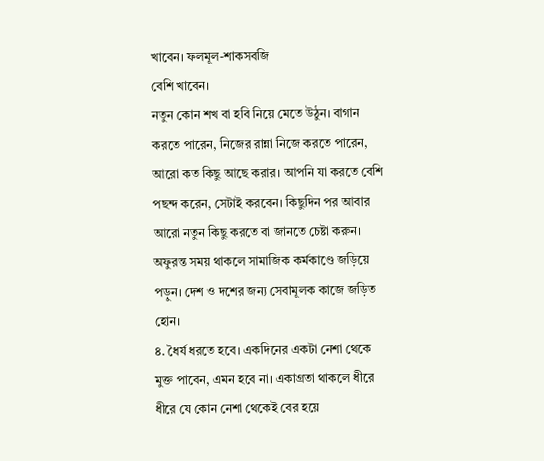খাবেন। ফলমূল-শাকসবজি
বেশি খাবেন।
নতুন কোন শখ বা হবি নিয়ে মেতে উঠুন। বাগান
করতে পারেন, নিজের রান্না নিজে করতে পারেন,
আরো কত কিছু আছে করার। আপনি যা করতে বেশি
পছন্দ করেন, সেটাই করবেন। কিছুদিন পর আবার
আরো নতুন কিছু করতে বা জানতে চেষ্টা করুন।
অফুরন্ত সময় থাকলে সামাজিক কর্মকাণ্ডে জড়িয়ে
পড়ুন। দেশ ও দশের জন্য সেবামূলক কাজে জড়িত
হোন।
৪. ধৈর্য ধরতে হবে। একদিনের একটা নেশা থেকে
মুক্ত পাবেন, এমন হবে না। একাগ্রতা থাকলে ধীরে
ধীরে যে কোন নেশা থেকেই বের হয়ে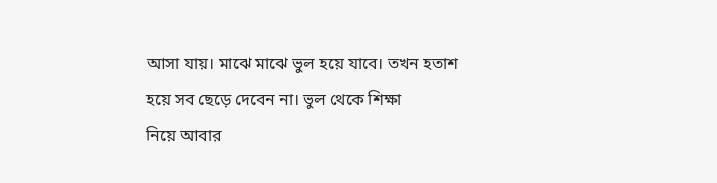আসা যায়। মাঝে মাঝে ভুল হয়ে যাবে। তখন হতাশ
হয়ে সব ছেড়ে দেবেন না। ভুল থেকে শিক্ষা
নিয়ে আবার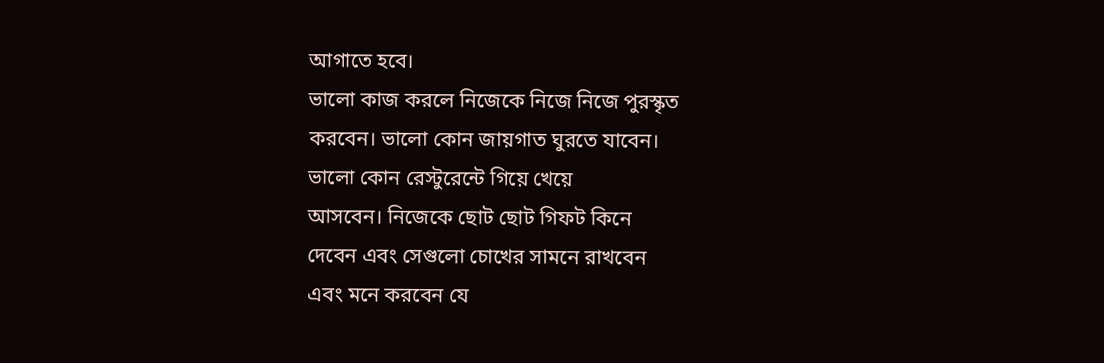আগাতে হবে।
ভালো কাজ করলে নিজেকে নিজে নিজে পুরস্কৃত
করবেন। ভালো কোন জায়গাত ঘুরতে যাবেন।
ভালো কোন রেস্টুরেন্টে গিয়ে খেয়ে
আসবেন। নিজেকে ছোট ছোট গিফট কিনে
দেবেন এবং সেগুলো চোখের সামনে রাখবেন
এবং মনে করবেন যে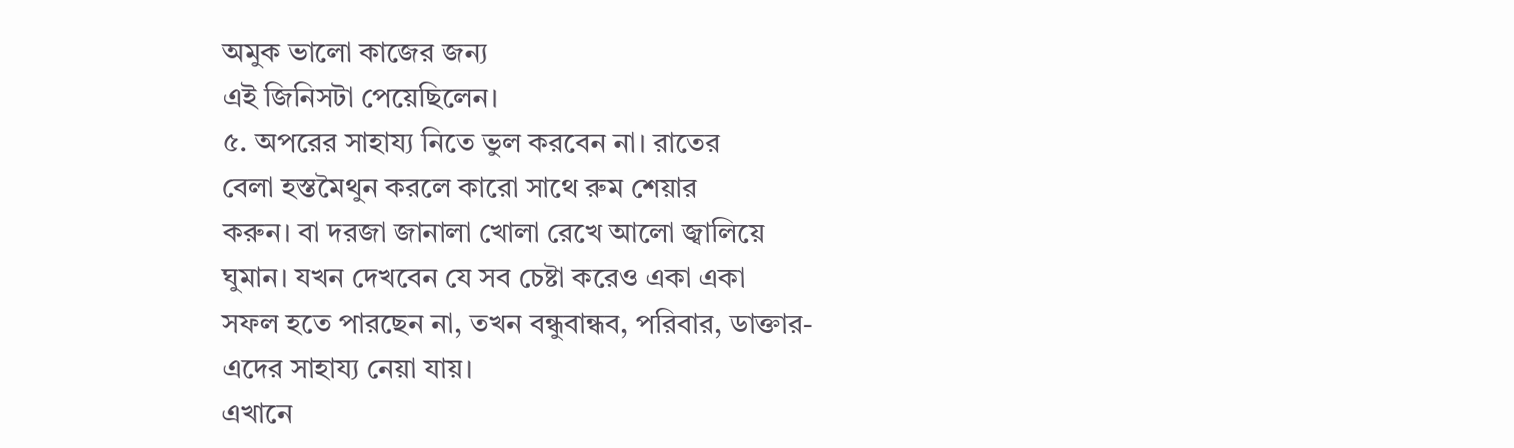অমুক ভালো কাজের জন্য
এই জিনিসটা পেয়েছিলেন।
৫. অপরের সাহায্য নিতে ভুল করবেন না। রাতের
বেলা হস্তমৈথুন করলে কারো সাথে রুম শেয়ার
করুন। বা দরজা জানালা খোলা রেখে আলো জ্বালিয়ে
ঘুমান। যখন দেখবেন যে সব চেষ্টা করেও একা একা
সফল হতে পারছেন না, তখন বন্ধুবান্ধব, পরিবার, ডাক্তার-
এদের সাহায্য নেয়া যায়।
এখানে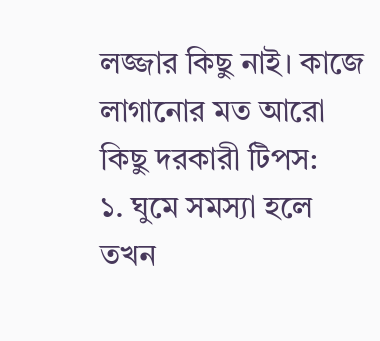লজ্জার কিছু নাই। কাজে লাগানোর মত আরো কিছু দরকারী টিপস:
১. ঘুমে সমস্যা হলে তখন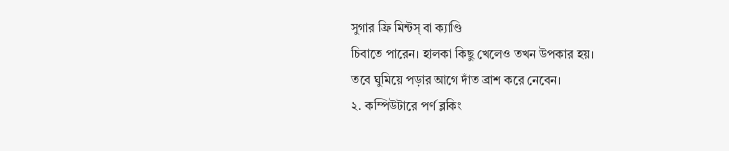সুগার ফ্রি মিন্টস্ বা ক্যাণ্ডি
চিবাতে পারেন। হালকা কিছু খেলেও তখন উপকার হয়।
তবে ঘুমিয়ে পড়ার আগে দাঁত ব্রাশ করে নেবেন।
২. কম্পিউটারে পর্ণ ব্লকিং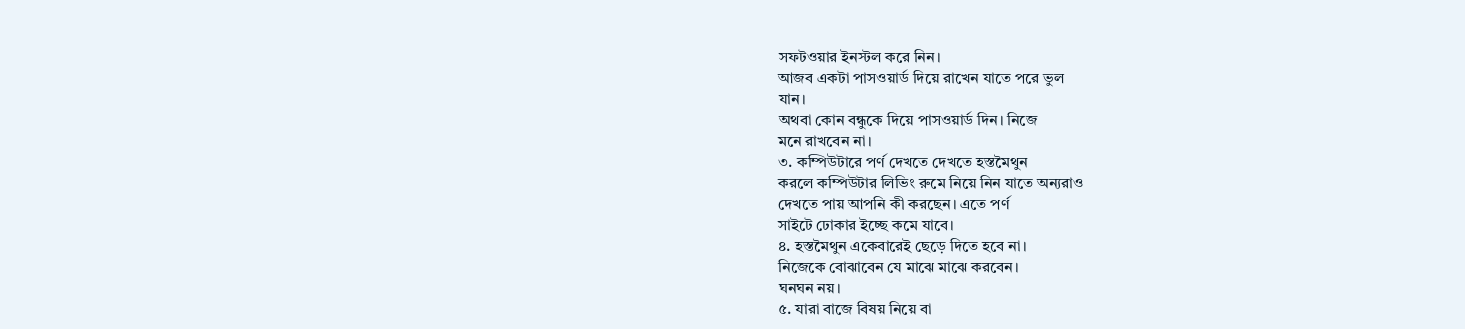সফটওয়ার ইনস্টল করে নিন।
আজব একটা পাসওয়ার্ড দিয়ে রাখেন যাতে পরে ভুল
যান।
অথবা কোন বন্ধুকে দিয়ে পাসওয়ার্ড দিন। নিজে
মনে রাখবেন না।
৩. কম্পিউটারে পর্ণ দেখতে দেখতে হস্তমৈথুন
করলে কম্পিউটার লিভিং রুমে নিয়ে নিন যাতে অন্যরাও
দেখতে পায় আপনি কী করছেন। এতে পর্ণ
সাইটে ঢোকার ইচ্ছে কমে যাবে।
৪. হস্তমৈথুন একেবারেই ছেড়ে দিতে হবে না।
নিজেকে বোঝাবেন যে মাঝে মাঝে করবেন।
ঘনঘন নয়।
৫. যারা বাজে বিষয় নিয়ে বা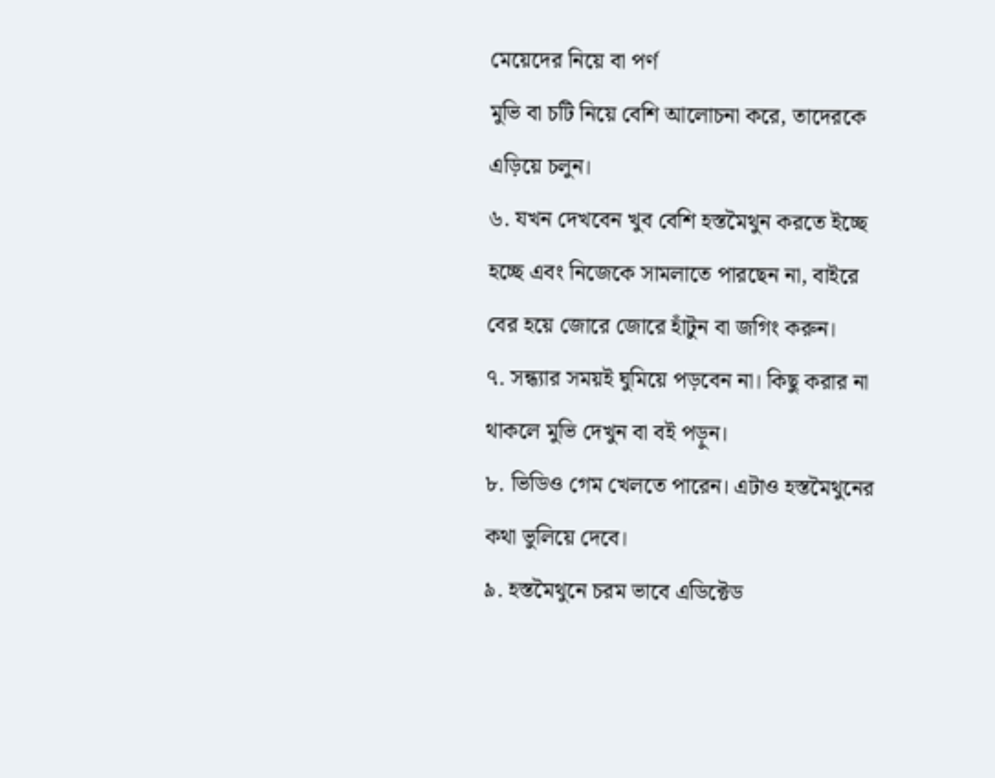মেয়েদের নিয়ে বা পর্ণ
মুভি বা চটি নিয়ে বেশি আলোচনা করে, তাদেরকে
এড়িয়ে চলুন।
৬. যখন দেখবেন খুব বেশি হস্তমৈথুন করতে ইচ্ছে
হচ্ছে এবং নিজেকে সামলাতে পারছেন না, বাইরে
বের হয়ে জোরে জোরে হাঁটুন বা জগিং করুন।
৭. সন্ধ্যার সময়ই ঘুমিয়ে পড়বেন না। কিছু করার না
থাকলে মুভি দেখুন বা বই পড়ুন।
৮. ভিডিও গেম খেলতে পারেন। এটাও হস্তমৈথুনের
কথা ভুলিয়ে দেবে।
৯. হস্তমৈথুনে চরম ভাবে এডিক্টেড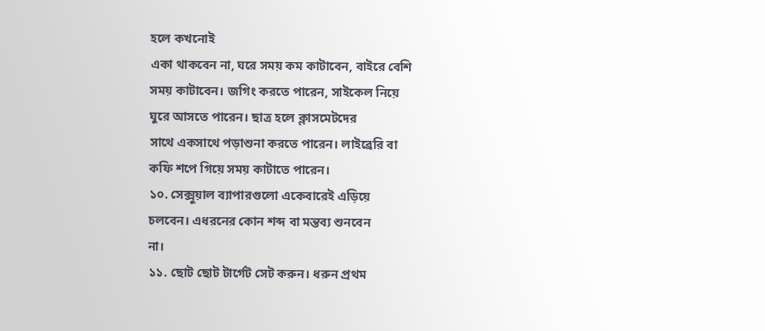হলে কখনোই
একা থাকবেন না, ঘরে সময় কম কাটাবেন, বাইরে বেশি
সময় কাটাবেন। জগিং করতে পারেন, সাইকেল নিয়ে
ঘুরে আসতে পারেন। ছাত্র হলে ক্লাসমেটদের
সাথে একসাথে পড়াশুনা করতে পারেন। লাইব্রেরি বা
কফি শপে গিয়ে সময় কাটাতে পারেন।
১০. সেক্সুয়াল ব্যাপারগুলো একেবারেই এড়িয়ে
চলবেন। এধরনের কোন শব্দ বা মন্তব্য শুনবেন
না।
১১. ছোট ছোট টার্গেট সেট করুন। ধরুন প্রথম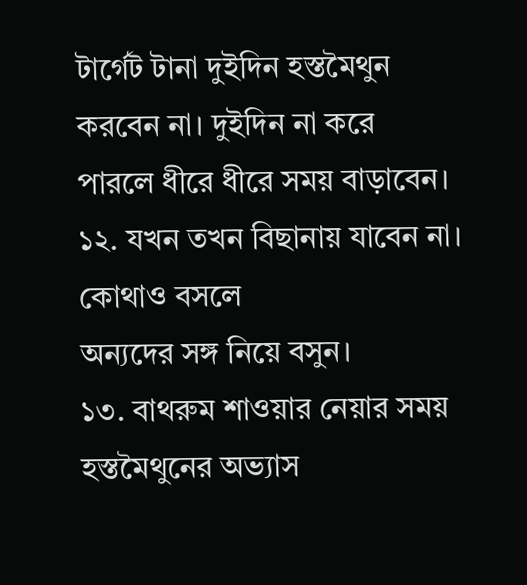টার্গেট টানা দুইদিন হস্তমৈথুন করবেন না। দুইদিন না করে
পারলে ধীরে ধীরে সময় বাড়াবেন।
১২. যখন তখন বিছানায় যাবেন না। কোথাও বসলে
অন্যদের সঙ্গ নিয়ে বসুন।
১৩. বাথরুম শাওয়ার নেয়ার সময় হস্তমৈথুনের অভ্যাস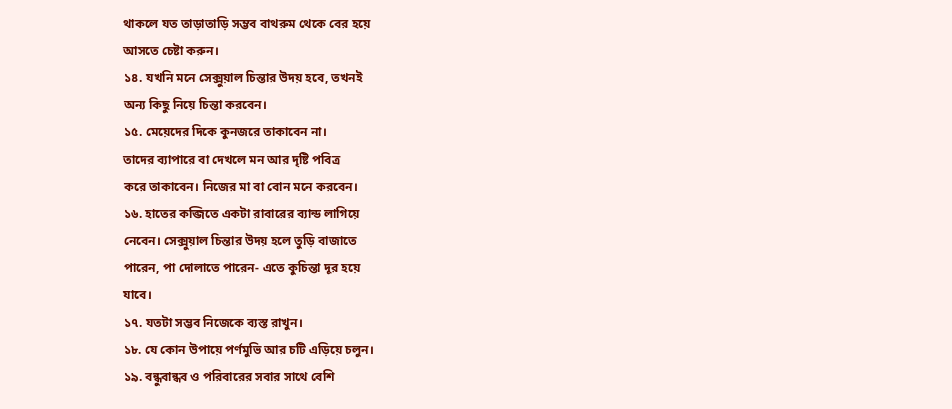থাকলে যত তাড়াতাড়ি সম্ভব বাথরুম থেকে বের হয়ে
আসতে চেষ্টা করুন।
১৪. যখনি মনে সেক্সুয়াল চিন্তার উদয় হবে, তখনই
অন্য কিছু নিয়ে চিন্তা করবেন।
১৫. মেয়েদের দিকে কুনজরে তাকাবেন না।
তাদের ব্যাপারে বা দেখলে মন আর দৃষ্টি পবিত্র
করে তাকাবেন। নিজের মা বা বোন মনে করবেন।
১৬. হাতের কব্জিতে একটা রাবারের ব্যান্ড লাগিয়ে
নেবেন। সেক্সুয়াল চিন্তার উদয় হলে তুড়ি বাজাতে
পারেন, পা দোলাতে পারেন- এতে কুচিন্তা দূর হয়ে
যাবে।
১৭. যতটা সম্ভব নিজেকে ব্যস্ত রাখুন।
১৮. যে কোন উপায়ে পর্ণমুভি আর চটি এড়িয়ে চলুন।
১৯. বন্ধুবান্ধব ও পরিবারের সবার সাথে বেশি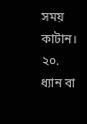সময়
কাটান।
২০. ধ্যান বা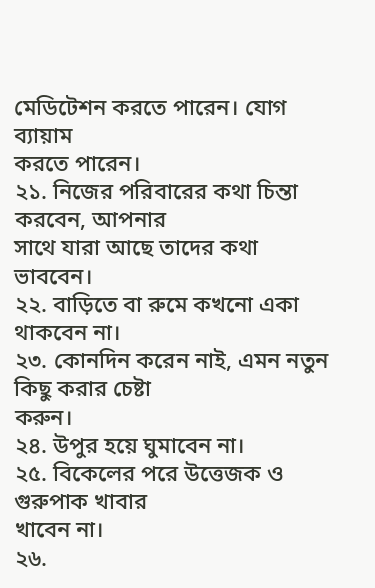মেডিটেশন করতে পারেন। যোগ ব্যায়াম
করতে পারেন।
২১. নিজের পরিবারের কথা চিন্তা করবেন, আপনার
সাথে যারা আছে তাদের কথা ভাববেন।
২২. বাড়িতে বা রুমে কখনো একা থাকবেন না।
২৩. কোনদিন করেন নাই, এমন নতুন কিছু করার চেষ্টা
করুন।
২৪. উপুর হয়ে ঘুমাবেন না।
২৫. বিকেলের পরে উত্তেজক ও গুরুপাক খাবার
খাবেন না।
২৬.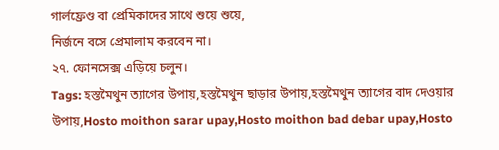গার্লফ্রেণ্ড বা প্রেমিকাদের সাথে শুয়ে শুয়ে,
নির্জনে বসে প্রেমালাম করবেন না।
২৭. ফোনসেক্স এড়িয়ে চলুন।
Tags: হস্তমৈথুন ত্যাগের উপায়,হস্তমৈথুন ছাড়ার উপায়,হস্তমৈথুন ত্যাগের বাদ দেওয়ার উপায়,Hosto moithon sarar upay,Hosto moithon bad debar upay,Hosto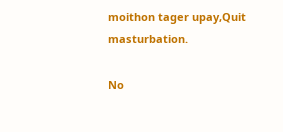moithon tager upay,Quit masturbation.

No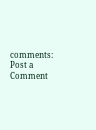comments:
Post a Comment